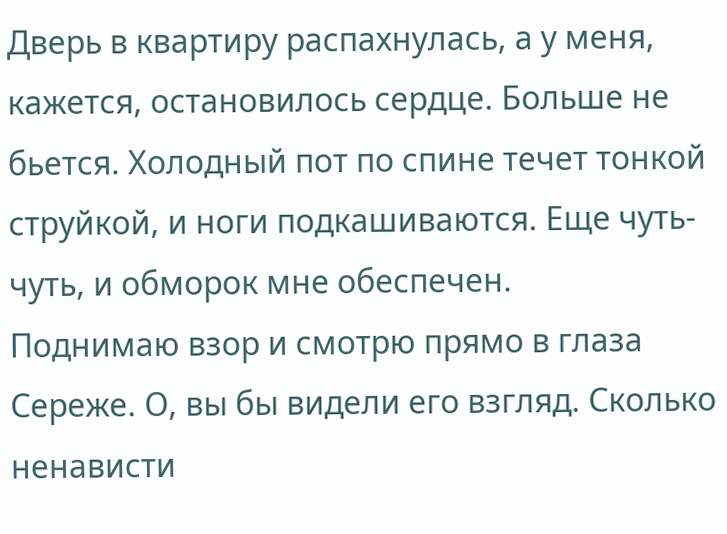Дверь в квартиру распахнулась, а у меня, кажется, остановилось сердце. Больше не бьется. Холодный пот по спине течет тонкой струйкой, и ноги подкашиваются. Еще чуть-чуть, и обморок мне обеспечен.
Поднимаю взор и смотрю прямо в глаза Сереже. О, вы бы видели его взгляд. Сколько ненависти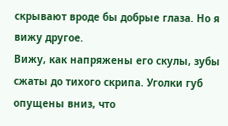скрывают вроде бы добрые глаза. Но я вижу другое.
Вижу, как напряжены его скулы, зубы сжаты до тихого скрипа. Уголки губ опущены вниз, что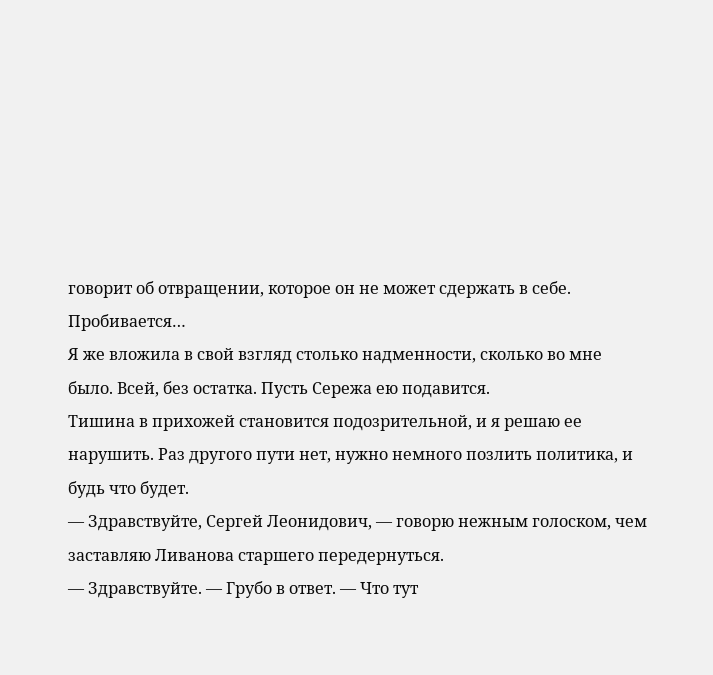говорит об отвращении, которое он не может сдержать в себе. Пробивается…
Я же вложила в свой взгляд столько надменности, сколько во мне было. Всей, без остатка. Пусть Сережа ею подавится.
Тишина в прихожей становится подозрительной, и я решаю ее нарушить. Раз другого пути нет, нужно немного позлить политика, и будь что будет.
— Здравствуйте, Сергей Леонидович, — говорю нежным голоском, чем заставляю Ливанова старшего передернуться.
— Здравствуйте. — Грубо в ответ. — Что тут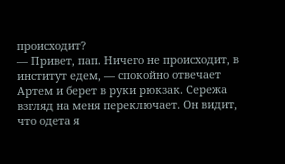происходит?
— Привет, пап. Ничего не происходит, в институт едем, — спокойно отвечает Артем и берет в руки рюкзак. Сережа взгляд на меня переключает. Он видит, что одета я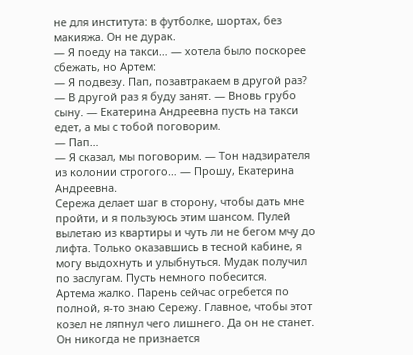не для института: в футболке, шортах, без макияжа. Он не дурак.
— Я поеду на такси… — хотела было поскорее сбежать, но Артем:
— Я подвезу. Пап, позавтракаем в другой раз?
— В другой раз я буду занят. — Вновь грубо сыну. — Екатерина Андреевна пусть на такси едет, а мы с тобой поговорим.
— Пап…
— Я сказал, мы поговорим. — Тон надзирателя из колонии строгого… — Прошу, Екатерина Андреевна.
Сережа делает шаг в сторону, чтобы дать мне пройти, и я пользуюсь этим шансом. Пулей вылетаю из квартиры и чуть ли не бегом мчу до лифта. Только оказавшись в тесной кабине, я могу выдохнуть и улыбнуться. Мудак получил по заслугам. Пусть немного побесится.
Артема жалко. Парень сейчас огребется по полной, я-то знаю Сережу. Главное, чтобы этот козел не ляпнул чего лишнего. Да он не станет. Он никогда не признается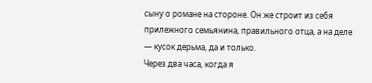сыну о романе на стороне. Он же строит из себя прилежного семьянина, правильного отца, а на деле — кусок дерьма, да и только.
Через два часа, когда я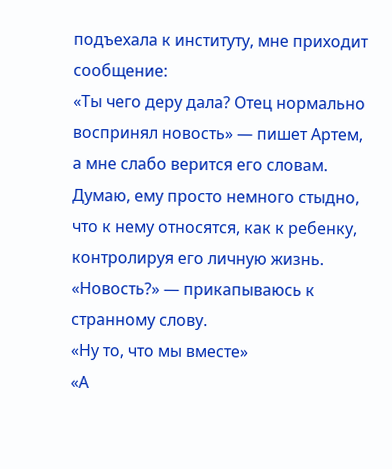подъехала к институту, мне приходит сообщение:
«Ты чего деру дала? Отец нормально воспринял новость» — пишет Артем, а мне слабо верится его словам. Думаю, ему просто немного стыдно, что к нему относятся, как к ребенку, контролируя его личную жизнь.
«Новость?» — прикапываюсь к странному слову.
«Ну то, что мы вместе»
«А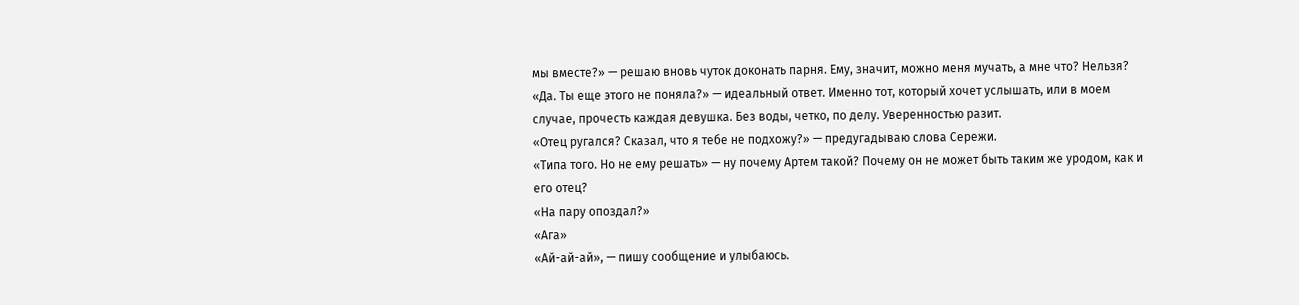мы вместе?» — решаю вновь чуток доконать парня. Ему, значит, можно меня мучать, а мне что? Нельзя?
«Да. Ты еще этого не поняла?» — идеальный ответ. Именно тот, который хочет услышать, или в моем случае, прочесть каждая девушка. Без воды, четко, по делу. Уверенностью разит.
«Отец ругался? Сказал, что я тебе не подхожу?» — предугадываю слова Сережи.
«Типа того. Но не ему решать» — ну почему Артем такой? Почему он не может быть таким же уродом, как и его отец?
«На пару опоздал?»
«Ага»
«Ай-ай-ай», — пишу сообщение и улыбаюсь.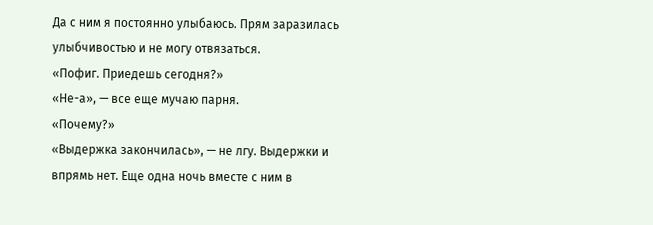Да с ним я постоянно улыбаюсь. Прям заразилась улыбчивостью и не могу отвязаться.
«Пофиг. Приедешь сегодня?»
«Не-а», — все еще мучаю парня.
«Почему?»
«Выдержка закончилась», — не лгу. Выдержки и впрямь нет. Еще одна ночь вместе с ним в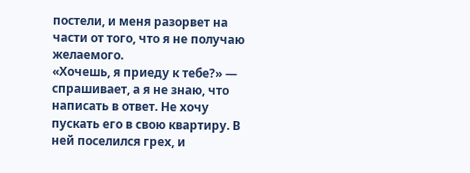постели, и меня разорвет на части от того, что я не получаю желаемого.
«Хочешь, я приеду к тебе?» — спрашивает, а я не знаю, что написать в ответ. Не хочу пускать его в свою квартиру. В ней поселился грех, и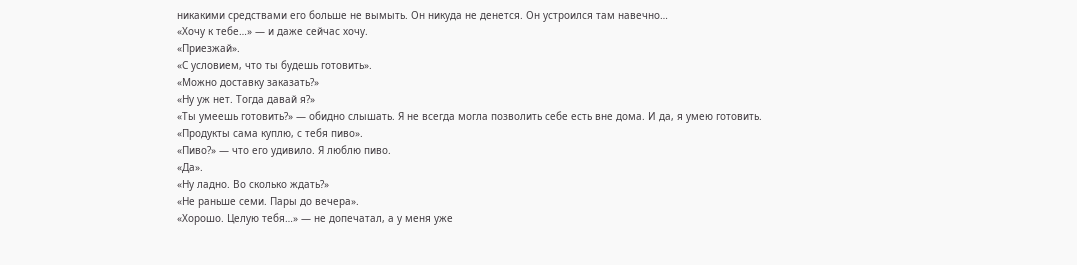никакими средствами его больше не вымыть. Он никуда не денется. Он устроился там навечно…
«Хочу к тебе…» — и даже сейчас хочу.
«Приезжай».
«С условием, что ты будешь готовить».
«Можно доставку заказать?»
«Ну уж нет. Тогда давай я?»
«Ты умеешь готовить?» — обидно слышать. Я не всегда могла позволить себе есть вне дома. И да, я умею готовить.
«Продукты сама куплю, с тебя пиво».
«Пиво?» — что его удивило. Я люблю пиво.
«Да».
«Ну ладно. Во сколько ждать?»
«Не раньше семи. Пары до вечера».
«Хорошо. Целую тебя…» — не допечатал, а у меня уже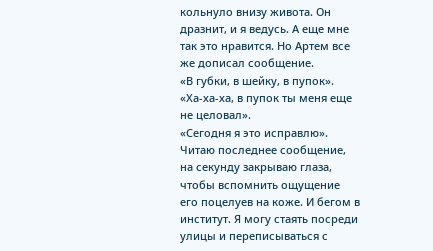кольнуло внизу живота. Он дразнит, и я ведусь. А еще мне так это нравится. Но Артем все же дописал сообщение.
«В губки, в шейку, в пупок».
«Ха-ха-ха, в пупок ты меня еще не целовал».
«Сегодня я это исправлю».
Читаю последнее сообщение, на секунду закрываю глаза, чтобы вспомнить ощущение его поцелуев на коже. И бегом в институт. Я могу стаять посреди улицы и переписываться с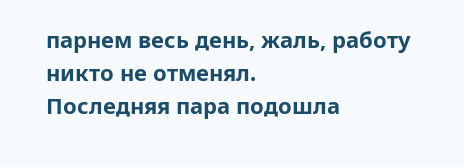парнем весь день, жаль, работу никто не отменял.
Последняя пара подошла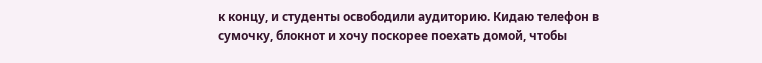к концу, и студенты освободили аудиторию. Кидаю телефон в сумочку, блокнот и хочу поскорее поехать домой, чтобы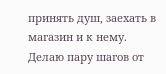принять душ, заехать в магазин и к нему.
Делаю пару шагов от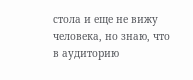стола и еще не вижу человека, но знаю, что в аудиторию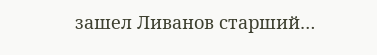зашел Ливанов старший…